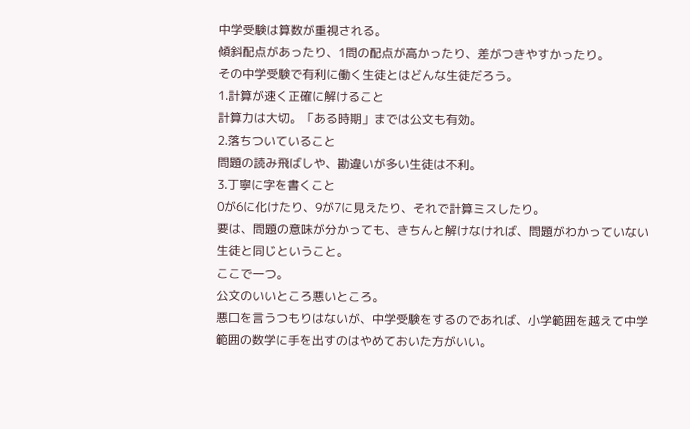中学受験は算数が重視される。
傾斜配点があったり、1問の配点が高かったり、差がつきやすかったり。
その中学受験で有利に働く生徒とはどんな生徒だろう。
1.計算が速く正確に解けること
計算力は大切。「ある時期」までは公文も有効。
2.落ちついていること
問題の読み飛ばしや、勘違いが多い生徒は不利。
3.丁寧に字を書くこと
0が6に化けたり、9が7に見えたり、それで計算ミスしたり。
要は、問題の意味が分かっても、きちんと解けなければ、問題がわかっていない生徒と同じということ。
ここで一つ。
公文のいいところ悪いところ。
悪口を言うつもりはないが、中学受験をするのであれば、小学範囲を越えて中学範囲の数学に手を出すのはやめておいた方がいい。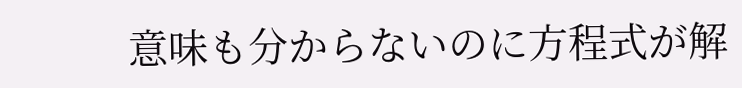意味も分からないのに方程式が解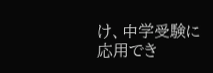け、中学受験に応用でき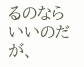るのならいいのだが、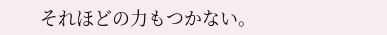それほどの力もつかない。